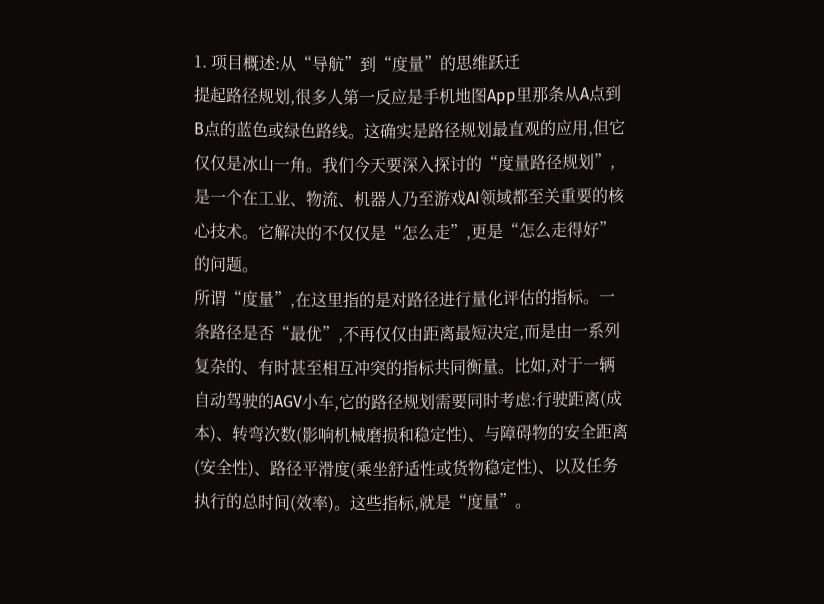1. 项目概述:从“导航”到“度量”的思维跃迁
提起路径规划,很多人第一反应是手机地图App里那条从A点到B点的蓝色或绿色路线。这确实是路径规划最直观的应用,但它仅仅是冰山一角。我们今天要深入探讨的“度量路径规划”,是一个在工业、物流、机器人乃至游戏AI领域都至关重要的核心技术。它解决的不仅仅是“怎么走”,更是“怎么走得好”的问题。
所谓“度量”,在这里指的是对路径进行量化评估的指标。一条路径是否“最优”,不再仅仅由距离最短决定,而是由一系列复杂的、有时甚至相互冲突的指标共同衡量。比如,对于一辆自动驾驶的AGV小车,它的路径规划需要同时考虑:行驶距离(成本)、转弯次数(影响机械磨损和稳定性)、与障碍物的安全距离(安全性)、路径平滑度(乘坐舒适性或货物稳定性)、以及任务执行的总时间(效率)。这些指标,就是“度量”。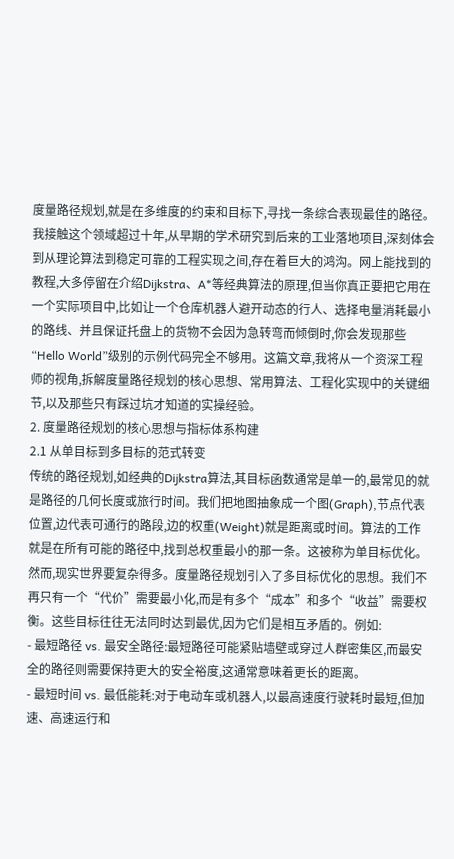度量路径规划,就是在多维度的约束和目标下,寻找一条综合表现最佳的路径。
我接触这个领域超过十年,从早期的学术研究到后来的工业落地项目,深刻体会到从理论算法到稳定可靠的工程实现之间,存在着巨大的鸿沟。网上能找到的教程,大多停留在介绍Dijkstra、A*等经典算法的原理,但当你真正要把它用在一个实际项目中,比如让一个仓库机器人避开动态的行人、选择电量消耗最小的路线、并且保证托盘上的货物不会因为急转弯而倾倒时,你会发现那些“Hello World”级别的示例代码完全不够用。这篇文章,我将从一个资深工程师的视角,拆解度量路径规划的核心思想、常用算法、工程化实现中的关键细节,以及那些只有踩过坑才知道的实操经验。
2. 度量路径规划的核心思想与指标体系构建
2.1 从单目标到多目标的范式转变
传统的路径规划,如经典的Dijkstra算法,其目标函数通常是单一的,最常见的就是路径的几何长度或旅行时间。我们把地图抽象成一个图(Graph),节点代表位置,边代表可通行的路段,边的权重(Weight)就是距离或时间。算法的工作就是在所有可能的路径中,找到总权重最小的那一条。这被称为单目标优化。
然而,现实世界要复杂得多。度量路径规划引入了多目标优化的思想。我们不再只有一个“代价”需要最小化,而是有多个“成本”和多个“收益”需要权衡。这些目标往往无法同时达到最优,因为它们是相互矛盾的。例如:
- 最短路径 vs. 最安全路径:最短路径可能紧贴墙壁或穿过人群密集区,而最安全的路径则需要保持更大的安全裕度,这通常意味着更长的距离。
- 最短时间 vs. 最低能耗:对于电动车或机器人,以最高速度行驶耗时最短,但加速、高速运行和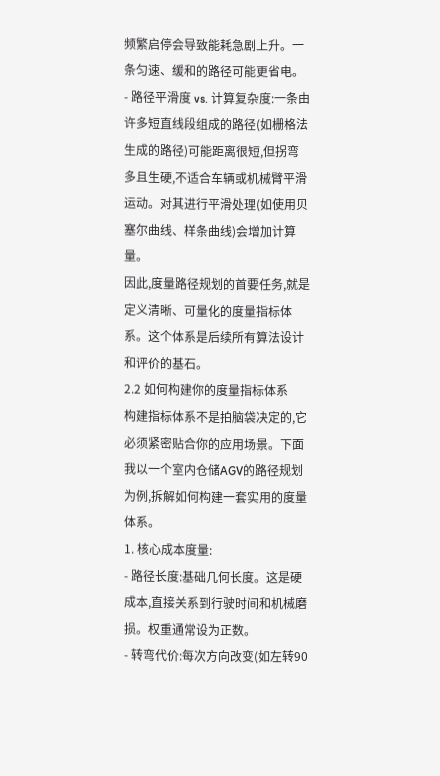频繁启停会导致能耗急剧上升。一条匀速、缓和的路径可能更省电。
- 路径平滑度 vs. 计算复杂度:一条由许多短直线段组成的路径(如栅格法生成的路径)可能距离很短,但拐弯多且生硬,不适合车辆或机械臂平滑运动。对其进行平滑处理(如使用贝塞尔曲线、样条曲线)会增加计算量。
因此,度量路径规划的首要任务,就是定义清晰、可量化的度量指标体系。这个体系是后续所有算法设计和评价的基石。
2.2 如何构建你的度量指标体系
构建指标体系不是拍脑袋决定的,它必须紧密贴合你的应用场景。下面我以一个室内仓储AGV的路径规划为例,拆解如何构建一套实用的度量体系。
1. 核心成本度量:
- 路径长度:基础几何长度。这是硬成本,直接关系到行驶时间和机械磨损。权重通常设为正数。
- 转弯代价:每次方向改变(如左转90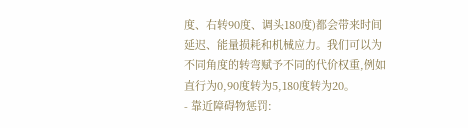度、右转90度、调头180度)都会带来时间延迟、能量损耗和机械应力。我们可以为不同角度的转弯赋予不同的代价权重,例如直行为0,90度转为5,180度转为20。
- 靠近障碍物惩罚: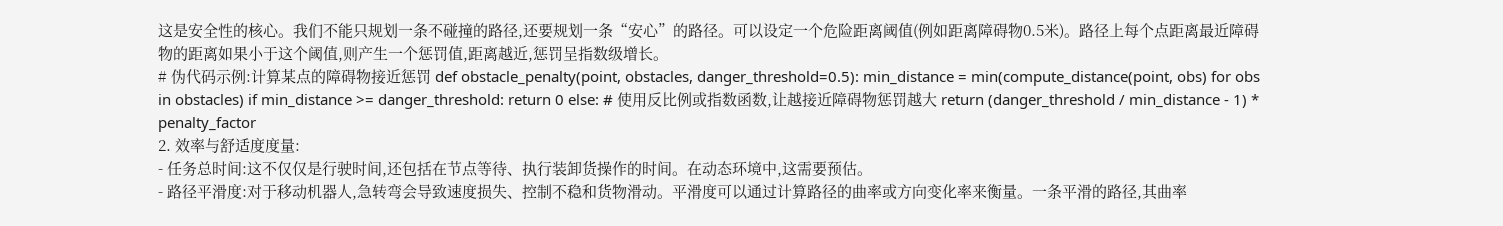这是安全性的核心。我们不能只规划一条不碰撞的路径,还要规划一条“安心”的路径。可以设定一个危险距离阈值(例如距离障碍物0.5米)。路径上每个点距离最近障碍物的距离如果小于这个阈值,则产生一个惩罚值,距离越近,惩罚呈指数级增长。
# 伪代码示例:计算某点的障碍物接近惩罚 def obstacle_penalty(point, obstacles, danger_threshold=0.5): min_distance = min(compute_distance(point, obs) for obs in obstacles) if min_distance >= danger_threshold: return 0 else: # 使用反比例或指数函数,让越接近障碍物惩罚越大 return (danger_threshold / min_distance - 1) * penalty_factor
2. 效率与舒适度度量:
- 任务总时间:这不仅仅是行驶时间,还包括在节点等待、执行装卸货操作的时间。在动态环境中,这需要预估。
- 路径平滑度:对于移动机器人,急转弯会导致速度损失、控制不稳和货物滑动。平滑度可以通过计算路径的曲率或方向变化率来衡量。一条平滑的路径,其曲率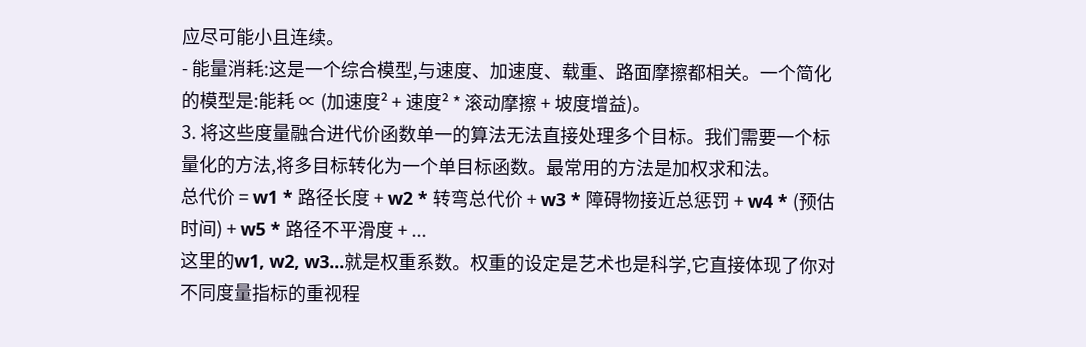应尽可能小且连续。
- 能量消耗:这是一个综合模型,与速度、加速度、载重、路面摩擦都相关。一个简化的模型是:能耗 ∝ (加速度² + 速度² * 滚动摩擦 + 坡度增益)。
3. 将这些度量融合进代价函数单一的算法无法直接处理多个目标。我们需要一个标量化的方法,将多目标转化为一个单目标函数。最常用的方法是加权求和法。
总代价 = w1 * 路径长度 + w2 * 转弯总代价 + w3 * 障碍物接近总惩罚 + w4 * (预估时间) + w5 * 路径不平滑度 + ...
这里的w1, w2, w3...就是权重系数。权重的设定是艺术也是科学,它直接体现了你对不同度量指标的重视程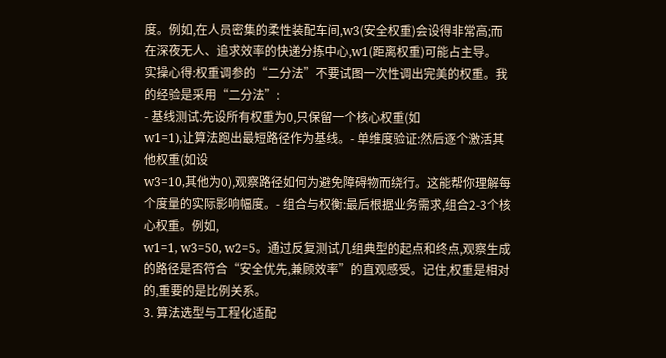度。例如,在人员密集的柔性装配车间,w3(安全权重)会设得非常高;而在深夜无人、追求效率的快递分拣中心,w1(距离权重)可能占主导。
实操心得:权重调参的“二分法”不要试图一次性调出完美的权重。我的经验是采用“二分法”:
- 基线测试:先设所有权重为0,只保留一个核心权重(如
w1=1),让算法跑出最短路径作为基线。- 单维度验证:然后逐个激活其他权重(如设
w3=10,其他为0),观察路径如何为避免障碍物而绕行。这能帮你理解每个度量的实际影响幅度。- 组合与权衡:最后根据业务需求,组合2-3个核心权重。例如,
w1=1, w3=50, w2=5。通过反复测试几组典型的起点和终点,观察生成的路径是否符合“安全优先,兼顾效率”的直观感受。记住,权重是相对的,重要的是比例关系。
3. 算法选型与工程化适配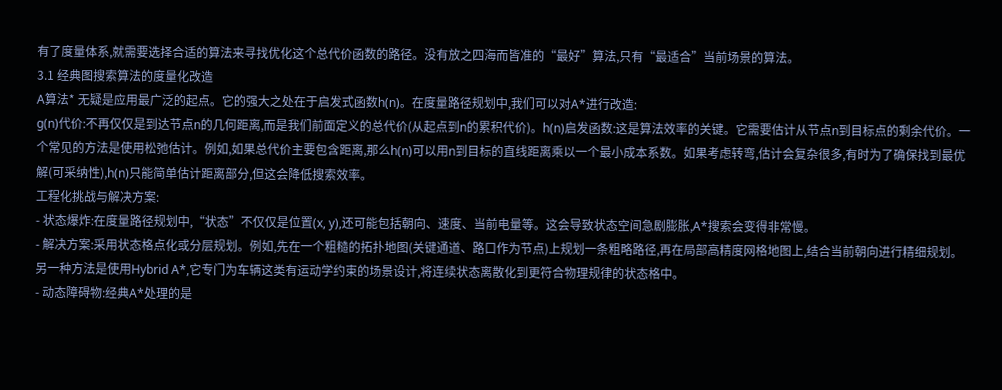有了度量体系,就需要选择合适的算法来寻找优化这个总代价函数的路径。没有放之四海而皆准的“最好”算法,只有“最适合”当前场景的算法。
3.1 经典图搜索算法的度量化改造
A算法* 无疑是应用最广泛的起点。它的强大之处在于启发式函数h(n)。在度量路径规划中,我们可以对A*进行改造:
g(n)代价:不再仅仅是到达节点n的几何距离,而是我们前面定义的总代价(从起点到n的累积代价)。h(n)启发函数:这是算法效率的关键。它需要估计从节点n到目标点的剩余代价。一个常见的方法是使用松弛估计。例如,如果总代价主要包含距离,那么h(n)可以用n到目标的直线距离乘以一个最小成本系数。如果考虑转弯,估计会复杂很多,有时为了确保找到最优解(可采纳性),h(n)只能简单估计距离部分,但这会降低搜索效率。
工程化挑战与解决方案:
- 状态爆炸:在度量路径规划中,“状态”不仅仅是位置(x, y),还可能包括朝向、速度、当前电量等。这会导致状态空间急剧膨胀,A*搜索会变得非常慢。
- 解决方案:采用状态格点化或分层规划。例如,先在一个粗糙的拓扑地图(关键通道、路口作为节点)上规划一条粗略路径,再在局部高精度网格地图上,结合当前朝向进行精细规划。另一种方法是使用Hybrid A*,它专门为车辆这类有运动学约束的场景设计,将连续状态离散化到更符合物理规律的状态格中。
- 动态障碍物:经典A*处理的是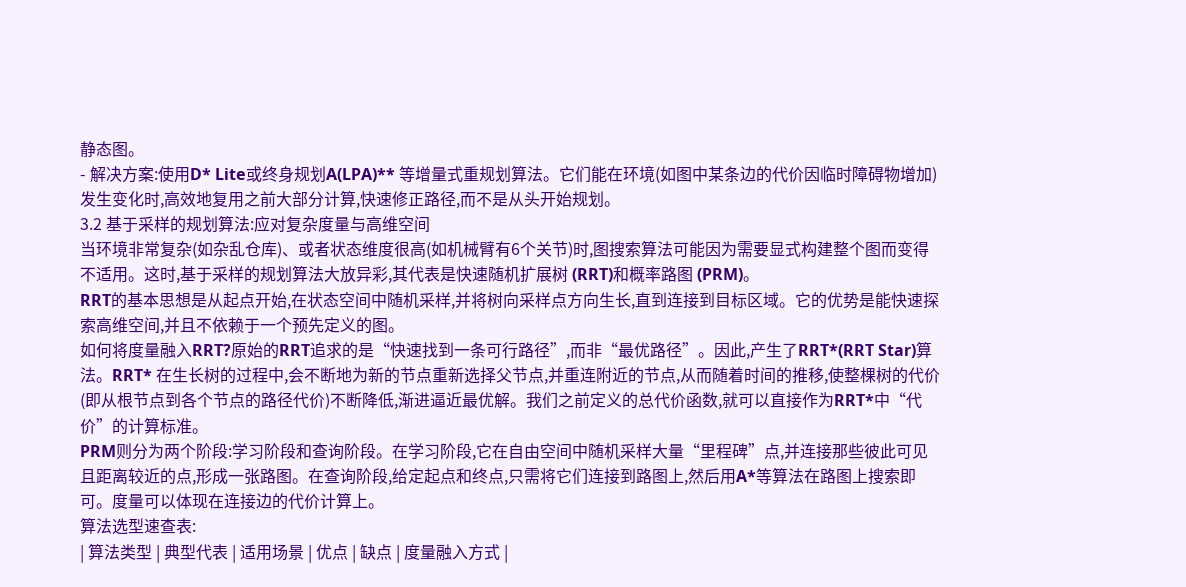静态图。
- 解决方案:使用D* Lite或终身规划A(LPA)** 等增量式重规划算法。它们能在环境(如图中某条边的代价因临时障碍物增加)发生变化时,高效地复用之前大部分计算,快速修正路径,而不是从头开始规划。
3.2 基于采样的规划算法:应对复杂度量与高维空间
当环境非常复杂(如杂乱仓库)、或者状态维度很高(如机械臂有6个关节)时,图搜索算法可能因为需要显式构建整个图而变得不适用。这时,基于采样的规划算法大放异彩,其代表是快速随机扩展树 (RRT)和概率路图 (PRM)。
RRT的基本思想是从起点开始,在状态空间中随机采样,并将树向采样点方向生长,直到连接到目标区域。它的优势是能快速探索高维空间,并且不依赖于一个预先定义的图。
如何将度量融入RRT?原始的RRT追求的是“快速找到一条可行路径”,而非“最优路径”。因此,产生了RRT*(RRT Star)算法。RRT* 在生长树的过程中,会不断地为新的节点重新选择父节点,并重连附近的节点,从而随着时间的推移,使整棵树的代价(即从根节点到各个节点的路径代价)不断降低,渐进逼近最优解。我们之前定义的总代价函数,就可以直接作为RRT*中“代价”的计算标准。
PRM则分为两个阶段:学习阶段和查询阶段。在学习阶段,它在自由空间中随机采样大量“里程碑”点,并连接那些彼此可见且距离较近的点,形成一张路图。在查询阶段,给定起点和终点,只需将它们连接到路图上,然后用A*等算法在路图上搜索即可。度量可以体现在连接边的代价计算上。
算法选型速查表:
| 算法类型 | 典型代表 | 适用场景 | 优点 | 缺点 | 度量融入方式 |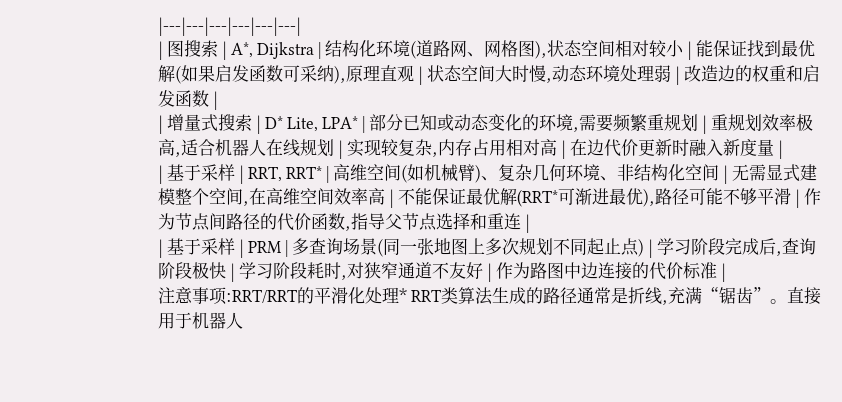|---|---|---|---|---|---|
| 图搜索 | A*, Dijkstra | 结构化环境(道路网、网格图),状态空间相对较小 | 能保证找到最优解(如果启发函数可采纳),原理直观 | 状态空间大时慢,动态环境处理弱 | 改造边的权重和启发函数 |
| 增量式搜索 | D* Lite, LPA* | 部分已知或动态变化的环境,需要频繁重规划 | 重规划效率极高,适合机器人在线规划 | 实现较复杂,内存占用相对高 | 在边代价更新时融入新度量 |
| 基于采样 | RRT, RRT* | 高维空间(如机械臂)、复杂几何环境、非结构化空间 | 无需显式建模整个空间,在高维空间效率高 | 不能保证最优解(RRT*可渐进最优),路径可能不够平滑 | 作为节点间路径的代价函数,指导父节点选择和重连 |
| 基于采样 | PRM | 多查询场景(同一张地图上多次规划不同起止点) | 学习阶段完成后,查询阶段极快 | 学习阶段耗时,对狭窄通道不友好 | 作为路图中边连接的代价标准 |
注意事项:RRT/RRT的平滑化处理* RRT类算法生成的路径通常是折线,充满“锯齿”。直接用于机器人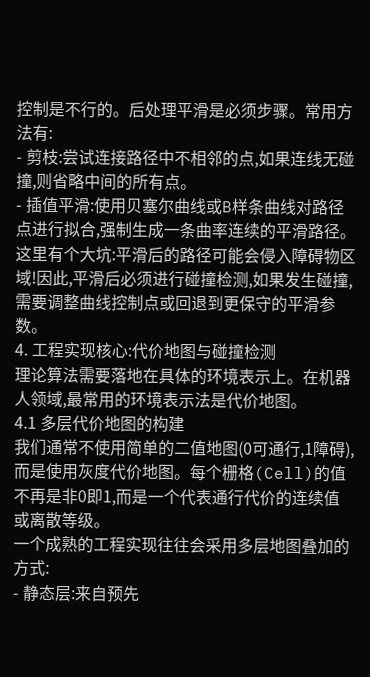控制是不行的。后处理平滑是必须步骤。常用方法有:
- 剪枝:尝试连接路径中不相邻的点,如果连线无碰撞,则省略中间的所有点。
- 插值平滑:使用贝塞尔曲线或B样条曲线对路径点进行拟合,强制生成一条曲率连续的平滑路径。这里有个大坑:平滑后的路径可能会侵入障碍物区域!因此,平滑后必须进行碰撞检测,如果发生碰撞,需要调整曲线控制点或回退到更保守的平滑参数。
4. 工程实现核心:代价地图与碰撞检测
理论算法需要落地在具体的环境表示上。在机器人领域,最常用的环境表示法是代价地图。
4.1 多层代价地图的构建
我们通常不使用简单的二值地图(0可通行,1障碍),而是使用灰度代价地图。每个栅格(Cell)的值不再是非0即1,而是一个代表通行代价的连续值或离散等级。
一个成熟的工程实现往往会采用多层地图叠加的方式:
- 静态层:来自预先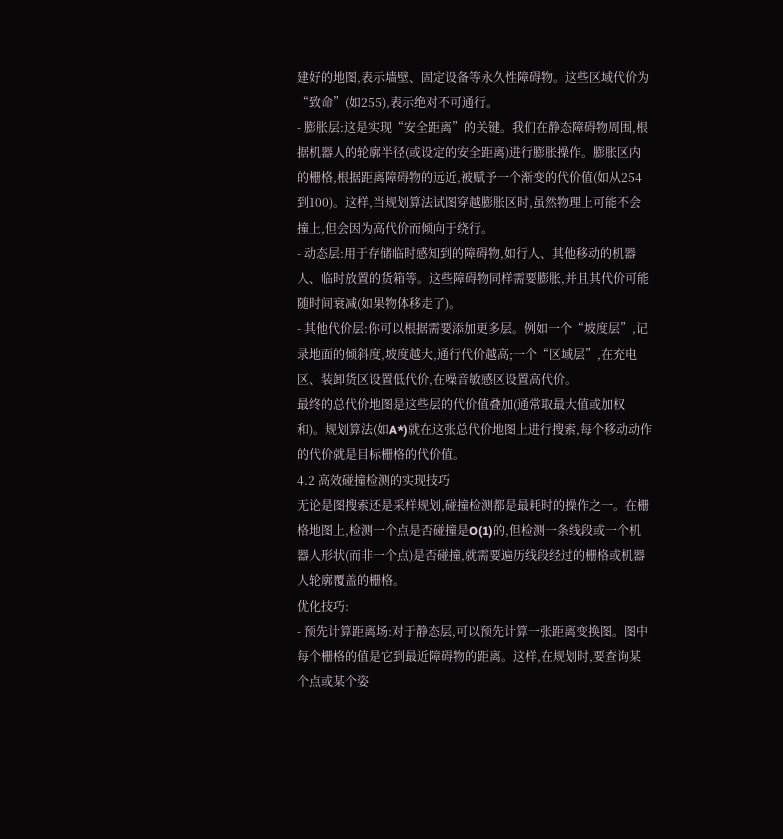建好的地图,表示墙壁、固定设备等永久性障碍物。这些区域代价为“致命”(如255),表示绝对不可通行。
- 膨胀层:这是实现“安全距离”的关键。我们在静态障碍物周围,根据机器人的轮廓半径(或设定的安全距离)进行膨胀操作。膨胀区内的栅格,根据距离障碍物的远近,被赋予一个渐变的代价值(如从254到100)。这样,当规划算法试图穿越膨胀区时,虽然物理上可能不会撞上,但会因为高代价而倾向于绕行。
- 动态层:用于存储临时感知到的障碍物,如行人、其他移动的机器人、临时放置的货箱等。这些障碍物同样需要膨胀,并且其代价可能随时间衰减(如果物体移走了)。
- 其他代价层:你可以根据需要添加更多层。例如一个“坡度层”,记录地面的倾斜度,坡度越大,通行代价越高;一个“区域层”,在充电区、装卸货区设置低代价,在噪音敏感区设置高代价。
最终的总代价地图是这些层的代价值叠加(通常取最大值或加权和)。规划算法(如A*)就在这张总代价地图上进行搜索,每个移动动作的代价就是目标栅格的代价值。
4.2 高效碰撞检测的实现技巧
无论是图搜索还是采样规划,碰撞检测都是最耗时的操作之一。在栅格地图上,检测一个点是否碰撞是O(1)的,但检测一条线段或一个机器人形状(而非一个点)是否碰撞,就需要遍历线段经过的栅格或机器人轮廓覆盖的栅格。
优化技巧:
- 预先计算距离场:对于静态层,可以预先计算一张距离变换图。图中每个栅格的值是它到最近障碍物的距离。这样,在规划时,要查询某个点或某个姿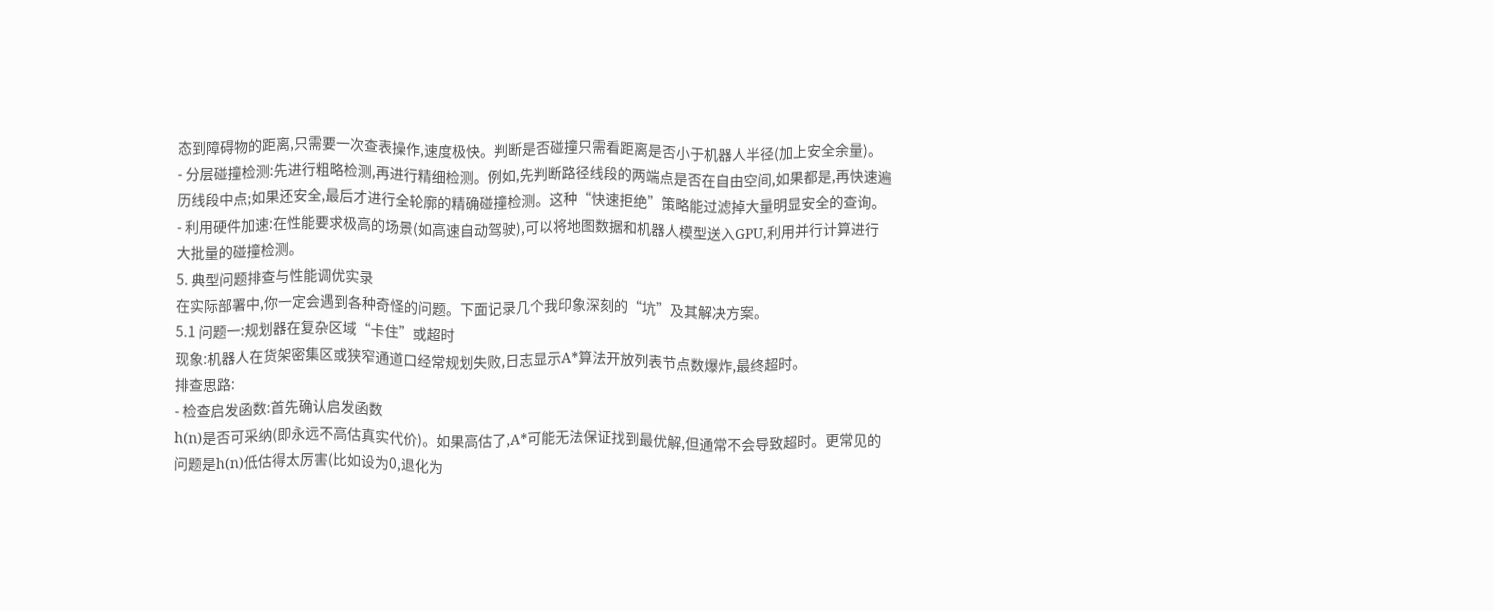态到障碍物的距离,只需要一次查表操作,速度极快。判断是否碰撞只需看距离是否小于机器人半径(加上安全余量)。
- 分层碰撞检测:先进行粗略检测,再进行精细检测。例如,先判断路径线段的两端点是否在自由空间,如果都是,再快速遍历线段中点;如果还安全,最后才进行全轮廓的精确碰撞检测。这种“快速拒绝”策略能过滤掉大量明显安全的查询。
- 利用硬件加速:在性能要求极高的场景(如高速自动驾驶),可以将地图数据和机器人模型送入GPU,利用并行计算进行大批量的碰撞检测。
5. 典型问题排查与性能调优实录
在实际部署中,你一定会遇到各种奇怪的问题。下面记录几个我印象深刻的“坑”及其解决方案。
5.1 问题一:规划器在复杂区域“卡住”或超时
现象:机器人在货架密集区或狭窄通道口经常规划失败,日志显示A*算法开放列表节点数爆炸,最终超时。
排查思路:
- 检查启发函数:首先确认启发函数
h(n)是否可采纳(即永远不高估真实代价)。如果高估了,A*可能无法保证找到最优解,但通常不会导致超时。更常见的问题是h(n)低估得太厉害(比如设为0,退化为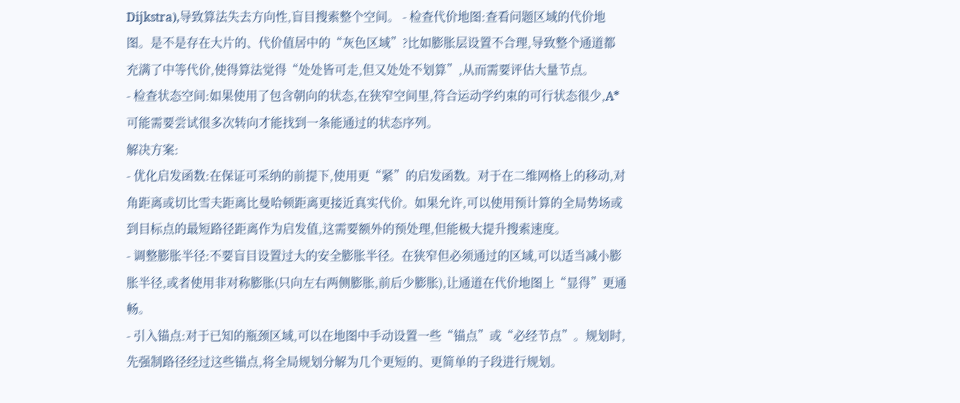Dijkstra),导致算法失去方向性,盲目搜索整个空间。 - 检查代价地图:查看问题区域的代价地图。是不是存在大片的、代价值居中的“灰色区域”?比如膨胀层设置不合理,导致整个通道都充满了中等代价,使得算法觉得“处处皆可走,但又处处不划算”,从而需要评估大量节点。
- 检查状态空间:如果使用了包含朝向的状态,在狭窄空间里,符合运动学约束的可行状态很少,A*可能需要尝试很多次转向才能找到一条能通过的状态序列。
解决方案:
- 优化启发函数:在保证可采纳的前提下,使用更“紧”的启发函数。对于在二维网格上的移动,对角距离或切比雪夫距离比曼哈顿距离更接近真实代价。如果允许,可以使用预计算的全局势场或到目标点的最短路径距离作为启发值,这需要额外的预处理,但能极大提升搜索速度。
- 调整膨胀半径:不要盲目设置过大的安全膨胀半径。在狭窄但必须通过的区域,可以适当减小膨胀半径,或者使用非对称膨胀(只向左右两侧膨胀,前后少膨胀),让通道在代价地图上“显得”更通畅。
- 引入锚点:对于已知的瓶颈区域,可以在地图中手动设置一些“锚点”或“必经节点”。规划时,先强制路径经过这些锚点,将全局规划分解为几个更短的、更简单的子段进行规划。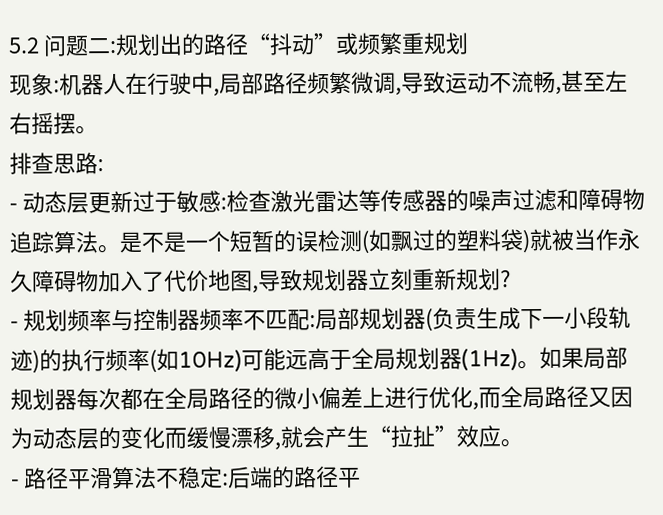5.2 问题二:规划出的路径“抖动”或频繁重规划
现象:机器人在行驶中,局部路径频繁微调,导致运动不流畅,甚至左右摇摆。
排查思路:
- 动态层更新过于敏感:检查激光雷达等传感器的噪声过滤和障碍物追踪算法。是不是一个短暂的误检测(如飘过的塑料袋)就被当作永久障碍物加入了代价地图,导致规划器立刻重新规划?
- 规划频率与控制器频率不匹配:局部规划器(负责生成下一小段轨迹)的执行频率(如10Hz)可能远高于全局规划器(1Hz)。如果局部规划器每次都在全局路径的微小偏差上进行优化,而全局路径又因为动态层的变化而缓慢漂移,就会产生“拉扯”效应。
- 路径平滑算法不稳定:后端的路径平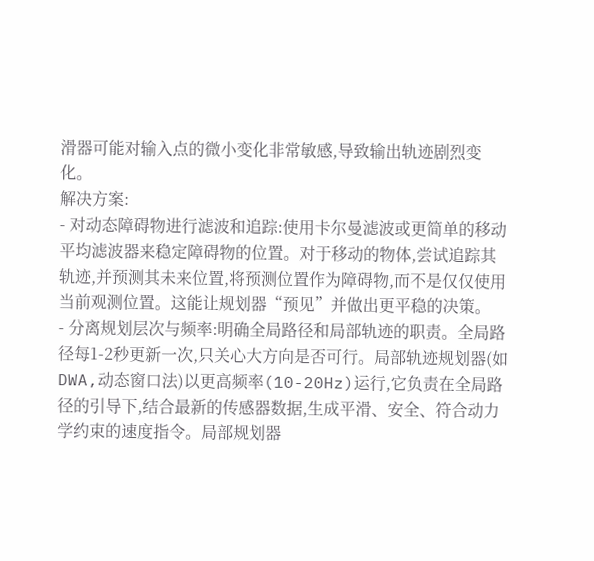滑器可能对输入点的微小变化非常敏感,导致输出轨迹剧烈变化。
解决方案:
- 对动态障碍物进行滤波和追踪:使用卡尔曼滤波或更简单的移动平均滤波器来稳定障碍物的位置。对于移动的物体,尝试追踪其轨迹,并预测其未来位置,将预测位置作为障碍物,而不是仅仅使用当前观测位置。这能让规划器“预见”并做出更平稳的决策。
- 分离规划层次与频率:明确全局路径和局部轨迹的职责。全局路径每1-2秒更新一次,只关心大方向是否可行。局部轨迹规划器(如DWA,动态窗口法)以更高频率(10-20Hz)运行,它负责在全局路径的引导下,结合最新的传感器数据,生成平滑、安全、符合动力学约束的速度指令。局部规划器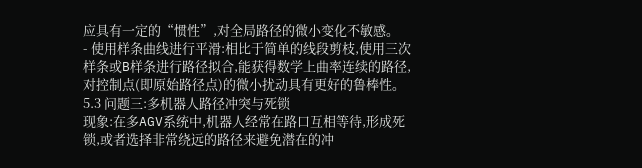应具有一定的“惯性”,对全局路径的微小变化不敏感。
- 使用样条曲线进行平滑:相比于简单的线段剪枝,使用三次样条或B样条进行路径拟合,能获得数学上曲率连续的路径,对控制点(即原始路径点)的微小扰动具有更好的鲁棒性。
5.3 问题三:多机器人路径冲突与死锁
现象:在多AGV系统中,机器人经常在路口互相等待,形成死锁,或者选择非常绕远的路径来避免潜在的冲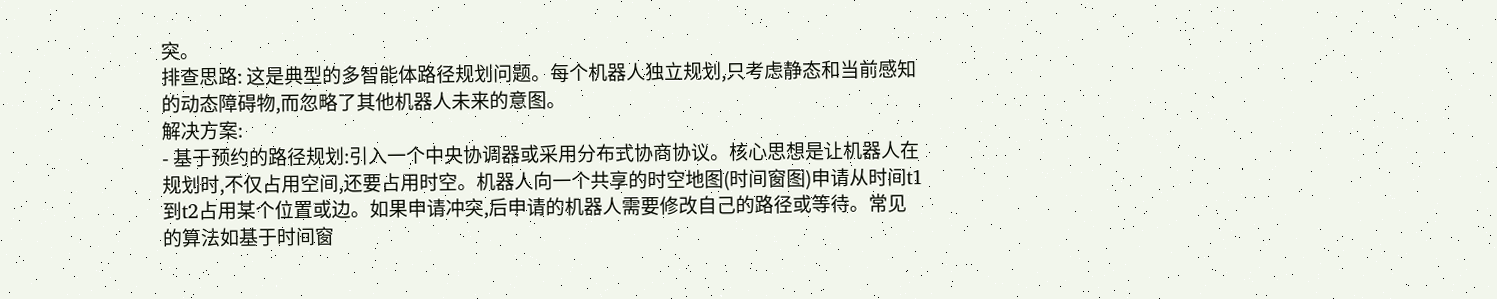突。
排查思路: 这是典型的多智能体路径规划问题。每个机器人独立规划,只考虑静态和当前感知的动态障碍物,而忽略了其他机器人未来的意图。
解决方案:
- 基于预约的路径规划:引入一个中央协调器或采用分布式协商协议。核心思想是让机器人在规划时,不仅占用空间,还要占用时空。机器人向一个共享的时空地图(时间窗图)申请从时间t1到t2占用某个位置或边。如果申请冲突,后申请的机器人需要修改自己的路径或等待。常见的算法如基于时间窗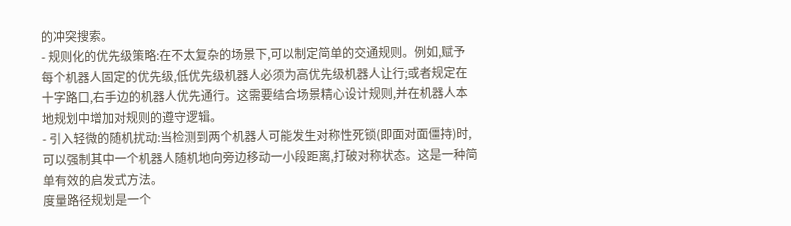的冲突搜索。
- 规则化的优先级策略:在不太复杂的场景下,可以制定简单的交通规则。例如,赋予每个机器人固定的优先级,低优先级机器人必须为高优先级机器人让行;或者规定在十字路口,右手边的机器人优先通行。这需要结合场景精心设计规则,并在机器人本地规划中增加对规则的遵守逻辑。
- 引入轻微的随机扰动:当检测到两个机器人可能发生对称性死锁(即面对面僵持)时,可以强制其中一个机器人随机地向旁边移动一小段距离,打破对称状态。这是一种简单有效的启发式方法。
度量路径规划是一个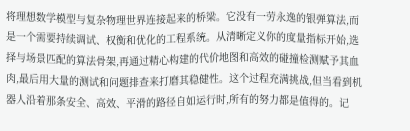将理想数学模型与复杂物理世界连接起来的桥梁。它没有一劳永逸的银弹算法,而是一个需要持续调试、权衡和优化的工程系统。从清晰定义你的度量指标开始,选择与场景匹配的算法骨架,再通过精心构建的代价地图和高效的碰撞检测赋予其血肉,最后用大量的测试和问题排查来打磨其稳健性。这个过程充满挑战,但当看到机器人沿着那条安全、高效、平滑的路径自如运行时,所有的努力都是值得的。记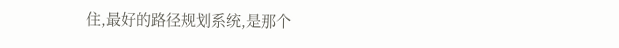住,最好的路径规划系统,是那个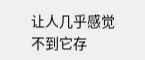让人几乎感觉不到它存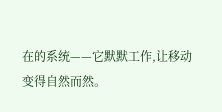在的系统——它默默工作,让移动变得自然而然。